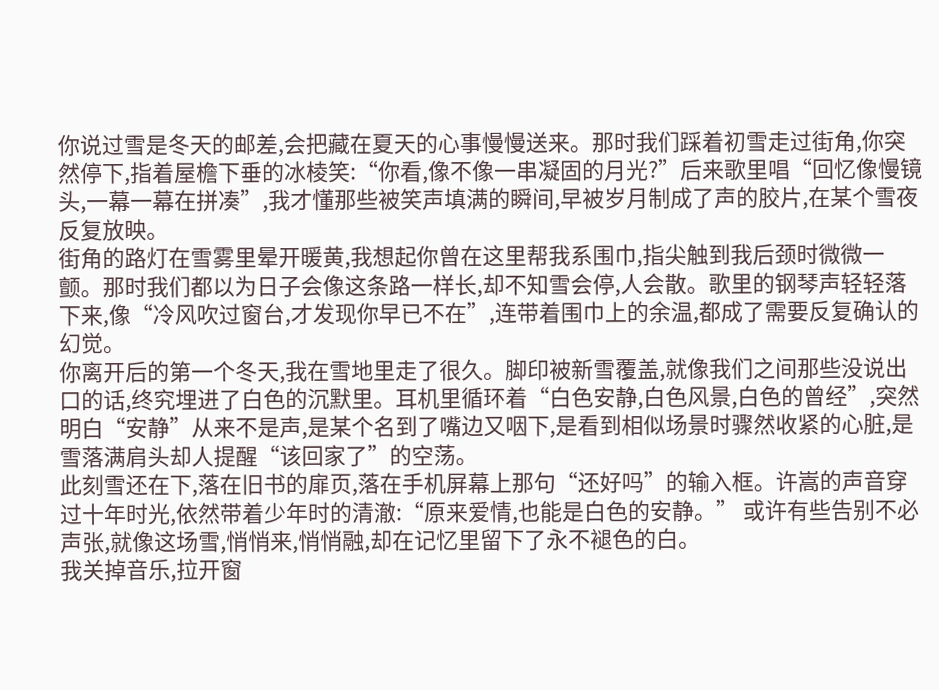你说过雪是冬天的邮差,会把藏在夏天的心事慢慢送来。那时我们踩着初雪走过街角,你突然停下,指着屋檐下垂的冰棱笑:“你看,像不像一串凝固的月光?”后来歌里唱“回忆像慢镜头,一幕一幕在拼凑”,我才懂那些被笑声填满的瞬间,早被岁月制成了声的胶片,在某个雪夜反复放映。
街角的路灯在雪雾里晕开暖黄,我想起你曾在这里帮我系围巾,指尖触到我后颈时微微一颤。那时我们都以为日子会像这条路一样长,却不知雪会停,人会散。歌里的钢琴声轻轻落下来,像“冷风吹过窗台,才发现你早已不在”,连带着围巾上的余温,都成了需要反复确认的幻觉。
你离开后的第一个冬天,我在雪地里走了很久。脚印被新雪覆盖,就像我们之间那些没说出口的话,终究埋进了白色的沉默里。耳机里循环着“白色安静,白色风景,白色的曾经”,突然明白“安静”从来不是声,是某个名到了嘴边又咽下,是看到相似场景时骤然收紧的心脏,是雪落满肩头却人提醒“该回家了”的空荡。
此刻雪还在下,落在旧书的扉页,落在手机屏幕上那句“还好吗”的输入框。许嵩的声音穿过十年时光,依然带着少年时的清澈:“原来爱情,也能是白色的安静。” 或许有些告别不必声张,就像这场雪,悄悄来,悄悄融,却在记忆里留下了永不褪色的白。
我关掉音乐,拉开窗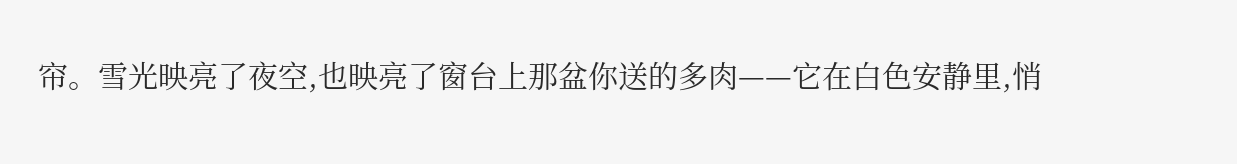帘。雪光映亮了夜空,也映亮了窗台上那盆你送的多肉——它在白色安静里,悄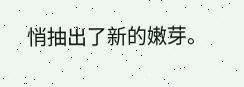悄抽出了新的嫩芽。